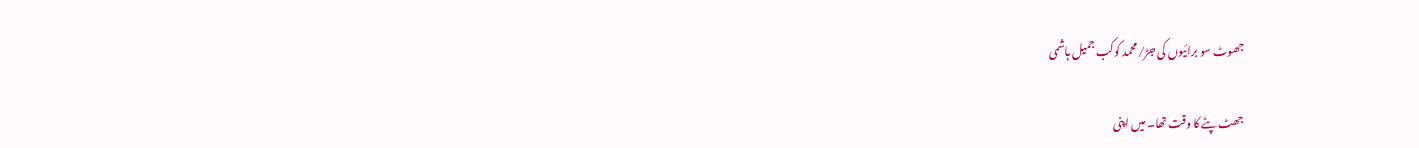جھوٹ سو برائیوں کی جڑ/محمد کوکب جمیل ہاشمی

جھٹ پٹے کا وقت تھا۔ میں اپنی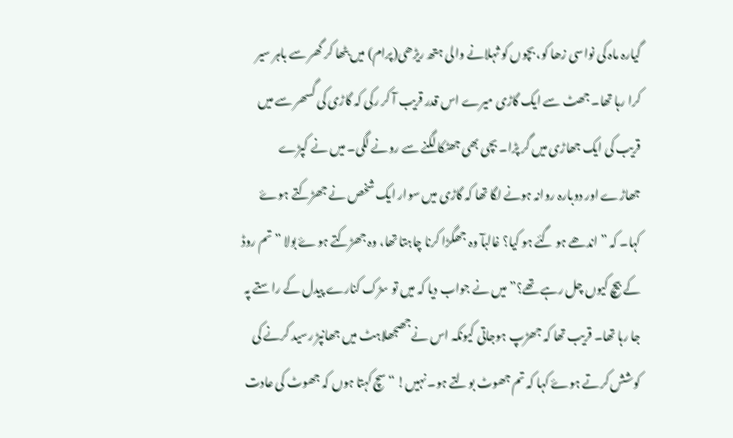گیارہ ماہ کی نواسی زھا کو، بچوں کو ثہلانے والی ہتھ ریڑھی(پرام) میں بٹھا کر گھر سے باہر سیر کرا رہا تھا۔ جھٹ سے ایک گاڑی میرے اس قدر قریب آ کر رکی کہ گاڑی کی گسھر سے میں قریب کی ایک جھاڑی میں گر پڑا۔ بچی بھی جھٹکا لگنے سے رونے لگی۔ میں نے کپڑے جھاڑے اور دوبارہ روانہ ہونے لگا تھا کہ گاڑی میں سوار ایک شخص نے جھڑکتے ہوۓ کہا۔ کہ ” اندھے ہو گئے ہو کیا؟ غالبآ وہ جھگڑا کرنا چاہتا تھا، وہ جھڑکتے ہوۓ بولا ” تم روڈ کے بیچ کیوں چل رہے تھے؟” میں نے جواب دیا کہ میں تو سڑک کنارے پیدل کے راستے پہ جا رہا تھا۔ قریب تھا کہ جھڑپ ہوجاتی کیونکہ اس نےجھںجھلاہٹ میں جھانپڑ رسید کرنے کی کوشش کرتے ہوۓ کہا کہ تم جھوٹ بولتے ہو۔ نہیں! “سچ کہتا ہوں کہ جھوٹ کی عادت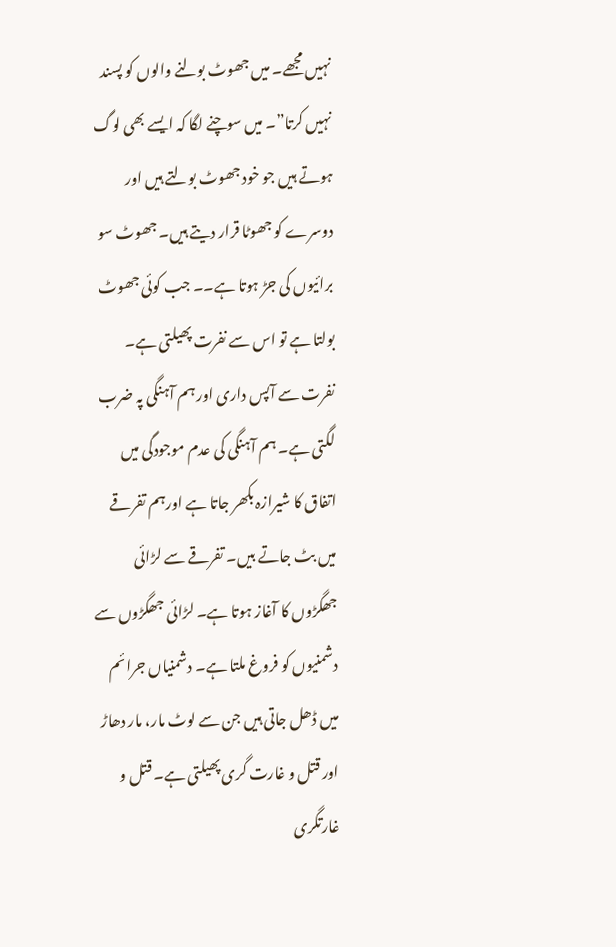نہیں مجھے۔ میں جھوٹ بولنے والوں کو پسند نہیں کرتا”۔ میں سوچنے لگا کہ ایسے بھی لوگ ہوتے ہیں جو خود جھوٹ بولتے ہیں اور دوسرے کو جھوٹا قرار دیتے ہیں۔ جھوٹ سو برائیوں کی جڑ ہوتا ہے۔۔ جب کوئی جھوٹ بولتا ہے تو اس سے نفرت پھیلتی ہے۔ نفرت سے آپس داری اور ہم آہنگی پہ ضرب لگتی ہے۔ ہم آہنگی کی عدم موجودگی میں اتفاق کا شیرازہ بکھر جاتا ہے اورہم تفرقے میں بٹ جاتے بیں۔ تفرقے سے لڑائی جھگڑوں کا آغاز ہوتا ہے۔ لڑائی جھگڑوں سے دشمنیوں کو فروغ ملتا ہے۔ دشمنیاں جرائم میں ڈھل جاتی ہیں جن سے لوٹ مار، مار دھاڑ اور قتل و غارت گری پھیلتی ہے۔ قتل و غارتگری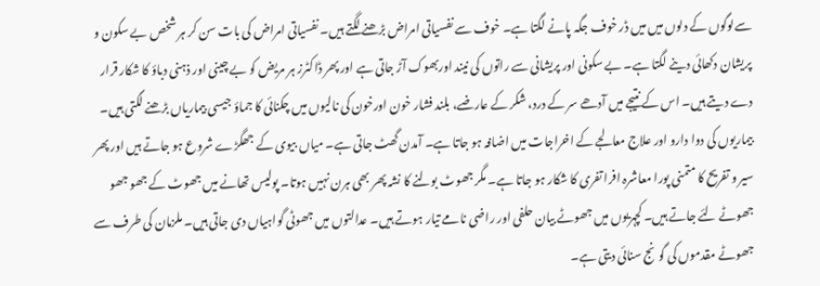سےلوگوں کے دلوں میں میں ڈر خوف جگہ پانے لگتا ہے۔ خوف سے نفسیاتی امراض بڑھنے لگتے ہیں۔ نفسیاتی امراض کی بات سن کر ہر شخص بے سکون و پریشان دکھائی دینے لگتا ہے۔ بے سکونی اور پریشانی سے راتوں کی نیند اوربھوک آڑ جاتی ہے اور پھر ڈاکٹرز ہر مریض کو بے چینی اور ذہنی دباؤ کا شکار قرار دے دیتے ہیں۔ اس کے نتیجے میں آدھے سر کے درد، شکر کے عارضے، بلند فشار خون اورخون کی نالیوں میں چکنائی کا جماؤ جیسی بیماریاں بڑھنے لگتی ہیں۔ بیماریوں کی دوا دارو اور علاج معالجے کے اخراجات میں اضافہ ہو جاتا ہے۔ آمدن گھٹ جاتی ہے۔ میاں بیوی کے جھگڑے شروع ہو جاتے ہیں اور پھر سیر و تفریح کا متمنی پورا معاشرہ افرا تفری کا شکار ہو جاتا ہے۔ مگر جھوٹ بولنے کا نشہ پھر بھی ہرن نہیں ہوتا۔ پولیس تھانے میں جھوٹ کے جھو جھو جھوٹے لئے جاتے ہیں۔ کچہریوں میں جھوٹے بیان حلفی اور راضی نامے تیار ہوتے ہیں۔ عدالتوں میں جھوٹی گواہیاں دی جاتی ہیں۔ ملزمان کی طرف سے جھوٹے مقدموں کی گونج سنائی دیتی ہے۔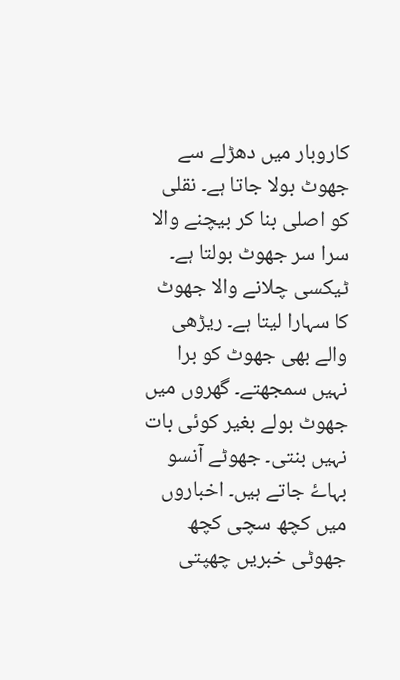کاروبار میں دھڑلے سے جھوٹ بولا جاتا ہے۔ نقلی کو اصلی بنا کر بیچنے والا سرا سر جھوٹ بولتا ہے۔ ٹیکسی چلانے والا جھوٹ کا سہارا لیتا ہے۔ ریڑھی والے بھی جھوٹ کو برا نہیں سمجھتے۔ گھروں میں جھوٹ بولے بغیر کوئی بات نہیں بنتی۔ جھوٹے آنسو بہاۓ جاتے ہیں۔ اخباروں میں کچھ سچی کچھ جھوٹی خبریں چھپتی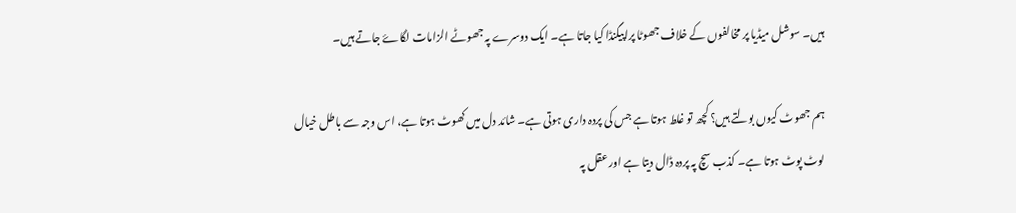ہیں۔ سوشل میڈیا پر مخالفوں کے خلاف جھوٹا پراپیگنڈا کیا جاتا ہے۔ ایک دوسرے پہ جھوٹے الزامات لگاۓ جاتے ہیں۔

ہم جھوٹ کیوں بولتے ہیں؟ کچھ تو غلط ہوتا ہے جس کی پردہ داری ہوتی ہے۔ شائد دل میں کھوٹ ہوتا ہے، اس وجہ سے باطل خیال لوٹ پوٹ ہوتا ہے۔ کذب سچ پہ پردہ ڈال دیتا ہے اور عقل پہ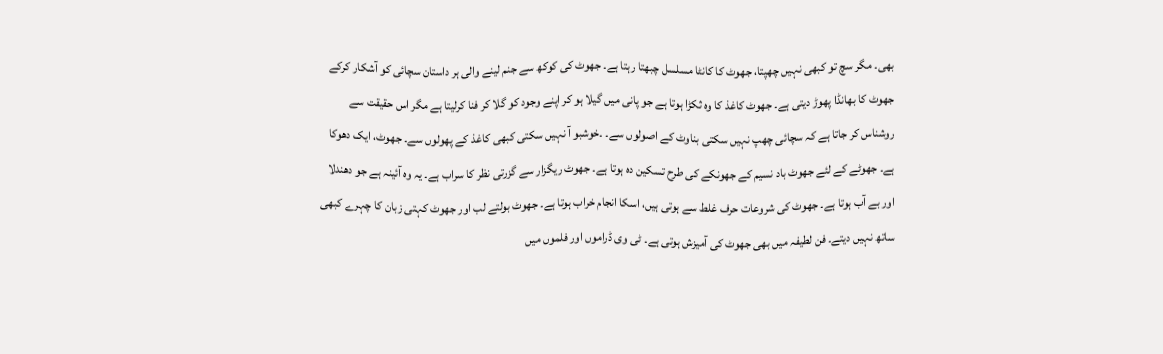بھی۔ مگر سچ تو کبھی نہیں چھپتا، جھوٹ کا کانٹا مسلسل چبھتا رہتا ہے۔ جھوٹ کی کوکھ سے جنم لینے والی ہر داستان سچائی کو آشکار کرکے جھوٹ کا بھانڈا پھوڑ دیتی ہے۔ جھوٹ کاغذ کا وہ ثکڑا ہوتا ہے جو پانی میں گیلا ہو کر اپنے وجود کو گلا کر فنا کرلیتا ہے مگر اس حقیقت سے روشناس کر جاتا ہے کہ سچائی چھپ نہیں سکتی بناوٹ کے اصولوں سے۔ ۔خوشبو آ نہیں سکتی کبھی کاغذ کے پھولوں سے۔ جھوٹ، ایک دھوکا ہے۔ جھوٹے کے لئے جھوٹ باد نسیم کے جھونکے کی طرح تسکین دہ ہوتا ہے۔ جھوٹ ریگزار سے گزرتی نظر کا سراب ہے۔ یہ وہ آئینہ ہے جو دھندلا اور بے آب ہوتا ہے۔ جھوٹ کی شروعات حرف غلط سے ہوتی ہیں، اسکا انجام خراب ہوتا ہے۔ جھوٹ بولتے لب اور جھوٹ کہتی زبان کا چہرے کبھی ساتھ نہیں دیتے۔ فن لطیفہ میں بھی جھوٹ کی آمیزش ہوتی ہے۔ ٹی وی ڈراموں اور فلموں میں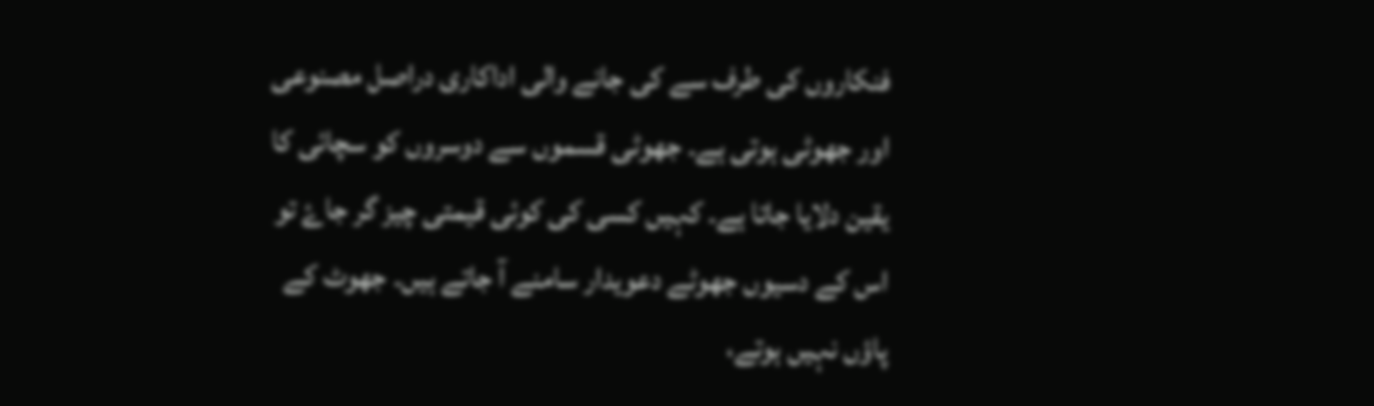فنکاروں کی طرف سے کی جانے والی اداکاری دراصل مصنوعی اور جھوٹی ہوتی ہے۔ جھوٹی قسموں سے دوسروں کو سچائی کا یقین دلایا جاتا ہے۔ کہیں کسی کی کوئی قیمتی چیز گر جاۓ تو اس کے دسیوں جھوٹے دعویدار سامنے آ جاتے ہیں۔ جھوٹ کے پاؤں نہیں ہوتے،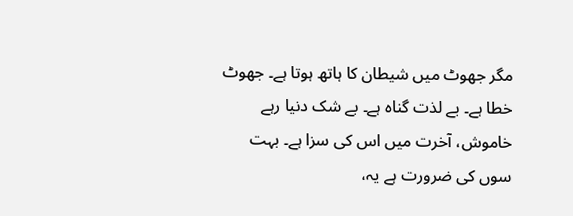مگر جھوٹ میں شیطان کا ہاتھ ہوتا ہے۔ جھوٹ خطا ہے۔ بے لذت گناہ ہے۔ بے شک دنیا رہے خاموش، آخرت میں اس کی سزا ہے۔ بہت سوں کی ضرورت ہے یہ،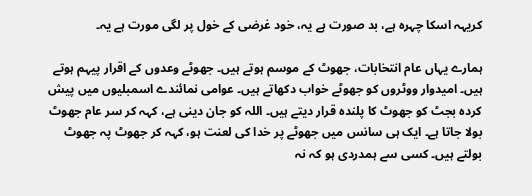کریہہ اسکا چہرہ ہے، بد صورت ہے یہ، خود غرضی کے خول پر لگی مورت ہے یہ۔

ہمارے یہاں عام انتخابات، جھوٹ کے موسم ہوتے ہیں۔ جھوٹے وعدوں کے اقرار پیہم ہوتے ہیں۔ امیدوار ووٹروں کو جھوٹے خواب دکھاتے ہیں۔ عوامی نمائندے اسمبلیوں میں پیش کردہ بجٹ کو جھوٹ کا پلندہ قرار دیتے ہیں۔ اللہ کو جان دینی ہے، کہہ کر سر عام جھوٹ بولا جاتا ہے۔ ایک ہی سانس میں جھوٹے پر خدا کی لعنت ہو، کہہ کر جھوٹ پہ جھوٹ بولتے ہیں۔ کسی سے ہمدردی ہو کہ نہ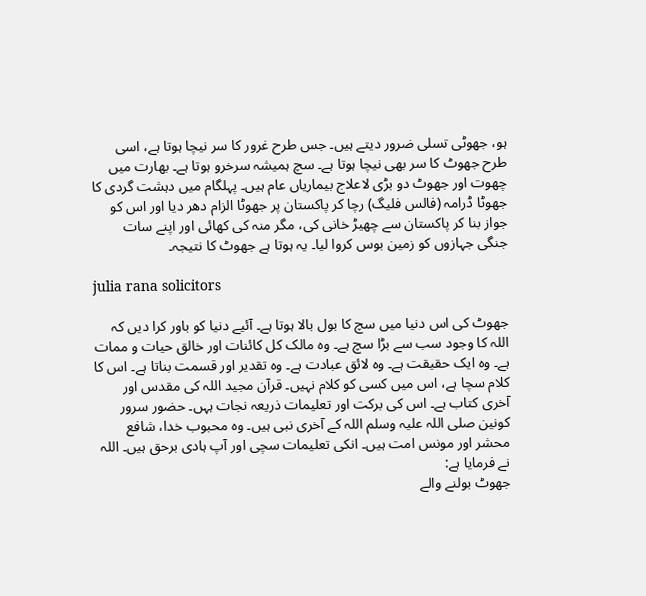ہو، جھوٹی تسلی ضرور دیتے ہیں۔ جس طرح غرور کا سر نیچا ہوتا ہے، اسی طرح جھوٹ کا سر بھی نیچا ہوتا ہے۔ سچ ہمیشہ سرخرو ہوتا ہے۔ بھارت میں چھوت اور جھوٹ دو بڑی لاعلاج بیماریاں عام ہیں۔ پہلگام میں دہشت گردی کا جھوٹا ڈرامہ (فالس فلیگ) رچا کر پاکستان پر جھوٹا الزام دھر دیا اور اس کو جواز بنا کر پاکستان سے چھیڑ خانی کی، مگر منہ کی کھائی اور اپنے سات جنگی جہازوں کو زمین بوس کروا لیا۔ یہ ہوتا ہے جھوٹ کا نتیجہ۔

julia rana solicitors

جھوٹ کی اس دنیا میں سچ کا بول بالا ہوتا ہے۔ آئیے دنیا کو باور کرا دیں کہ اللہ کا وجود سب سے بڑا سچ ہے۔ وہ مالک کل کائنات اور خالق حیات و ممات ہے۔ وہ ایک حقیقت ہے۔ وہ لائق عبادت ہے۔ وہ تقدیر اور قسمت بناتا ہے۔ اس کا کلام سچا ہے، اس میں کسی کو کلام نہیں۔ قرآن مجید اللہ کی مقدس اور آخری کتاب ہے۔ اس کی برکت اور تعلیمات ذریعہ نجات ہہں۔ حضور سرور کونین صلی اللہ علیہ وسلم اللہ کے آخری نبی ہیں۔ وہ محبوب خدا، شافع محشر اور مونس امت ہیں۔ انکی تعلیمات سچی اور آپ ہادی برحق ہیں۔ اللہ نے فرمایا ہے:
جھوٹ بولنے والے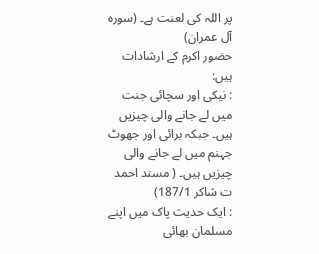پر اللہ کی لعنت ہے۔ (سورہ آل عمران)
حضور اکرم کے ارشادات ہیں:
: نیکی اور سچائی جنت میں لے جانے والی چیزیں ہیں۔ جبکہ برائی اور جھوٹ جہنم میں لے جانے والی چیزیں ہیں۔ ( مسند احمد ت شاکر 187/1)
: ایک حدیث پاک میں اپنے مسلمان بھائی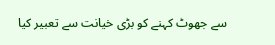سے جھوٹ کہنے کو بڑی خیانت سے تعبیر کیا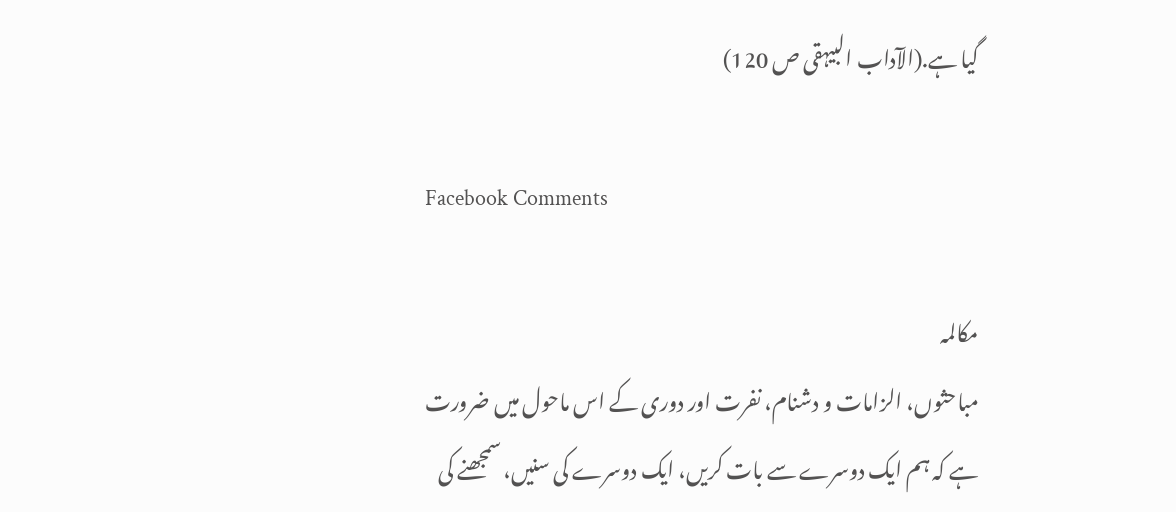گیا ہے.(الآداب البیہقی ص 120)

Facebook Comments

مکالمہ
مباحثوں، الزامات و دشنام، نفرت اور دوری کے اس ماحول میں ضرورت ہے کہ ہم ایک دوسرے سے بات کریں، ایک دوسرے کی سنیں، سمجھنے کی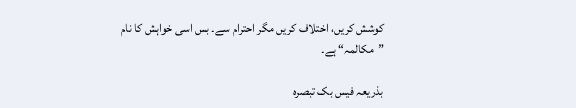کوشش کریں، اختلاف کریں مگر احترام سے۔ بس اسی خواہش کا نام ”مکالمہ“ ہے۔

بذریعہ فیس بک تبصرہ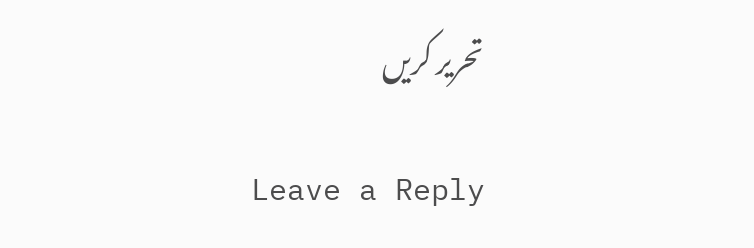تحریر کریں

Leave a Reply